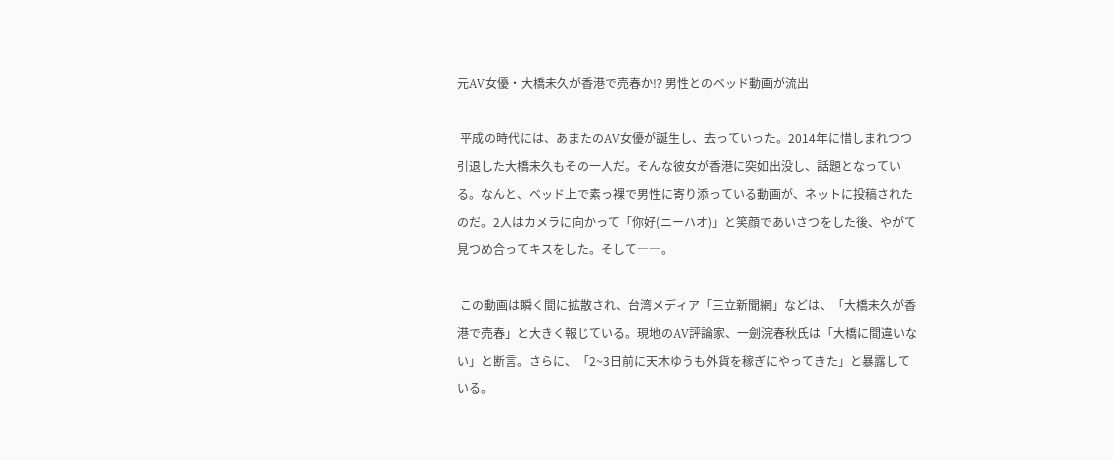元AV女優・大橋未久が香港で売春か⁉ 男性とのベッド動画が流出

 平成の時代には、あまたのAV女優が誕生し、去っていった。2014年に惜しまれつつ引退した大橋未久もその一人だ。そんな彼女が香港に突如出没し、話題となっている。なんと、ベッド上で素っ裸で男性に寄り添っている動画が、ネットに投稿されたのだ。2人はカメラに向かって「你好(ニーハオ)」と笑顔であいさつをした後、やがて見つめ合ってキスをした。そして――。

 この動画は瞬く間に拡散され、台湾メディア「三立新聞網」などは、「大橋未久が香港で売春」と大きく報じている。現地のAV評論家、一劍浣春秋氏は「大橋に間違いない」と断言。さらに、「2~3日前に天木ゆうも外貨を稼ぎにやってきた」と暴露している。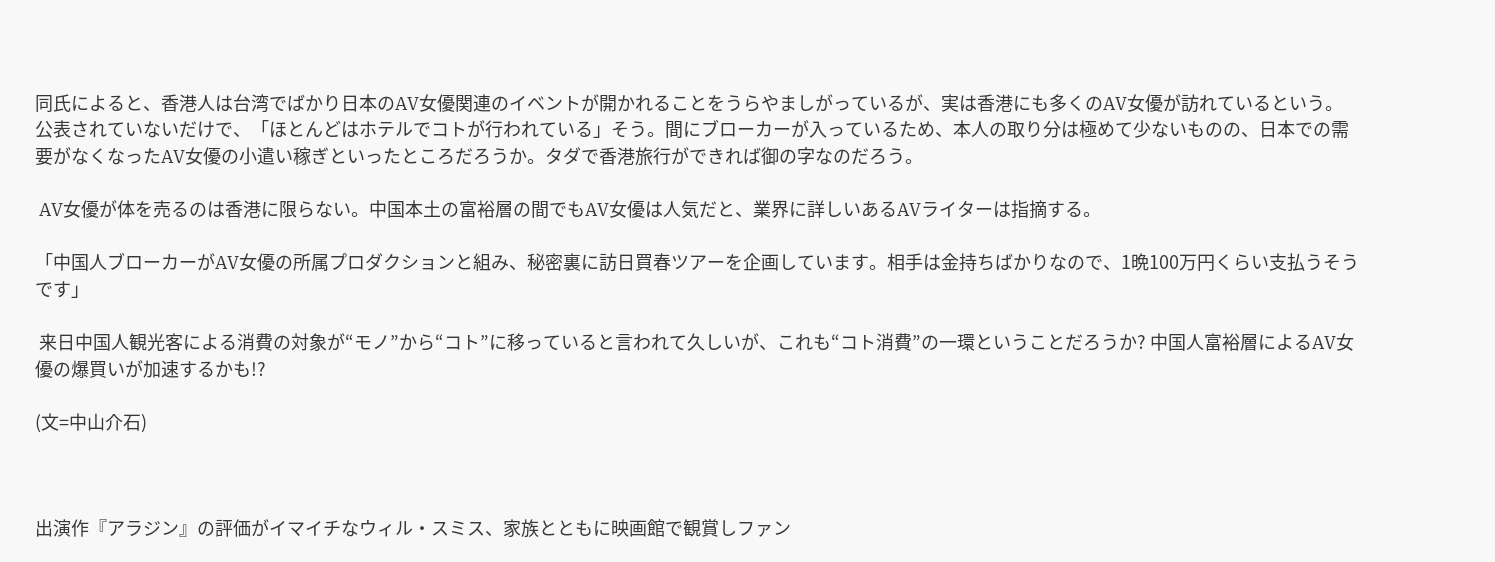同氏によると、香港人は台湾でばかり日本のAV女優関連のイベントが開かれることをうらやましがっているが、実は香港にも多くのAV女優が訪れているという。公表されていないだけで、「ほとんどはホテルでコトが行われている」そう。間にブローカーが入っているため、本人の取り分は極めて少ないものの、日本での需要がなくなったAV女優の小遣い稼ぎといったところだろうか。タダで香港旅行ができれば御の字なのだろう。

 AV女優が体を売るのは香港に限らない。中国本土の富裕層の間でもAV女優は人気だと、業界に詳しいあるAVライターは指摘する。

「中国人ブローカーがAV女優の所属プロダクションと組み、秘密裏に訪日買春ツアーを企画しています。相手は金持ちばかりなので、1晩100万円くらい支払うそうです」

 来日中国人観光客による消費の対象が“モノ”から“コト”に移っていると言われて久しいが、これも“コト消費”の一環ということだろうか? 中国人富裕層によるAV女優の爆買いが加速するかも!?

(文=中山介石)



出演作『アラジン』の評価がイマイチなウィル・スミス、家族とともに映画館で観賞しファン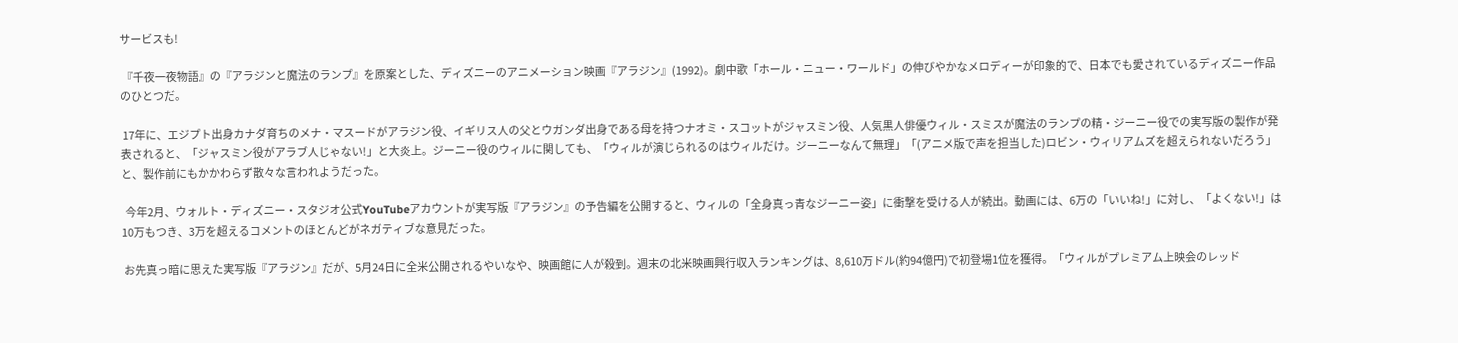サービスも!

 『千夜一夜物語』の『アラジンと魔法のランプ』を原案とした、ディズニーのアニメーション映画『アラジン』(1992)。劇中歌「ホール・ニュー・ワールド」の伸びやかなメロディーが印象的で、日本でも愛されているディズニー作品のひとつだ。

 17年に、エジプト出身カナダ育ちのメナ・マスードがアラジン役、イギリス人の父とウガンダ出身である母を持つナオミ・スコットがジャスミン役、人気黒人俳優ウィル・スミスが魔法のランプの精・ジーニー役での実写版の製作が発表されると、「ジャスミン役がアラブ人じゃない!」と大炎上。ジーニー役のウィルに関しても、「ウィルが演じられるのはウィルだけ。ジーニーなんて無理」「(アニメ版で声を担当した)ロビン・ウィリアムズを超えられないだろう」と、製作前にもかかわらず散々な言われようだった。

  今年2月、ウォルト・ディズニー・スタジオ公式YouTubeアカウントが実写版『アラジン』の予告編を公開すると、ウィルの「全身真っ青なジーニー姿」に衝撃を受ける人が続出。動画には、6万の「いいね!」に対し、「よくない!」は10万もつき、3万を超えるコメントのほとんどがネガティブな意見だった。

 お先真っ暗に思えた実写版『アラジン』だが、5月24日に全米公開されるやいなや、映画館に人が殺到。週末の北米映画興行収入ランキングは、8,610万ドル(約94億円)で初登場1位を獲得。「ウィルがプレミアム上映会のレッド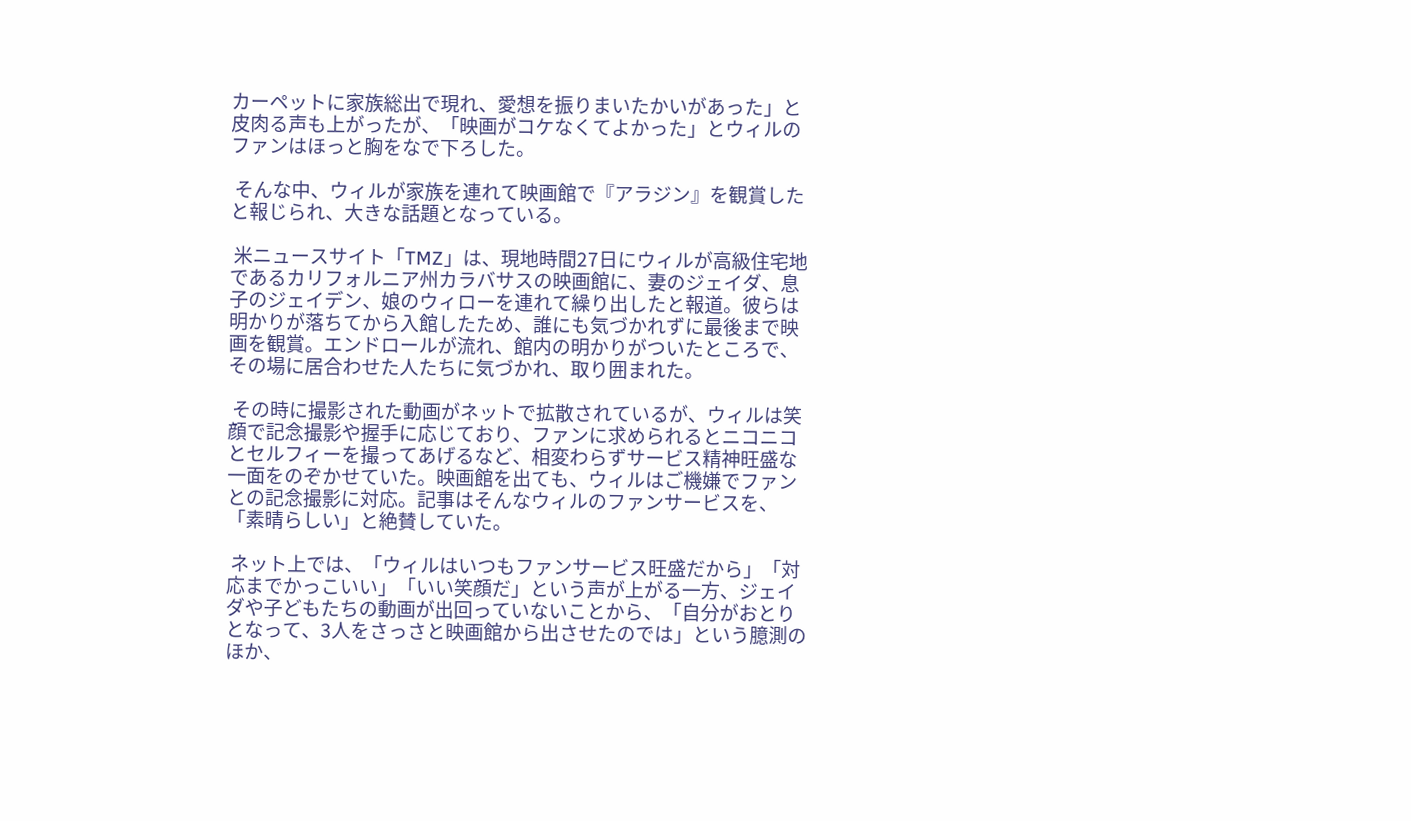カーペットに家族総出で現れ、愛想を振りまいたかいがあった」と皮肉る声も上がったが、「映画がコケなくてよかった」とウィルのファンはほっと胸をなで下ろした。

 そんな中、ウィルが家族を連れて映画館で『アラジン』を観賞したと報じられ、大きな話題となっている。

 米ニュースサイト「TMZ」は、現地時間27日にウィルが高級住宅地であるカリフォルニア州カラバサスの映画館に、妻のジェイダ、息子のジェイデン、娘のウィローを連れて繰り出したと報道。彼らは明かりが落ちてから入館したため、誰にも気づかれずに最後まで映画を観賞。エンドロールが流れ、館内の明かりがついたところで、その場に居合わせた人たちに気づかれ、取り囲まれた。

 その時に撮影された動画がネットで拡散されているが、ウィルは笑顔で記念撮影や握手に応じており、ファンに求められるとニコニコとセルフィーを撮ってあげるなど、相変わらずサービス精神旺盛な一面をのぞかせていた。映画館を出ても、ウィルはご機嫌でファンとの記念撮影に対応。記事はそんなウィルのファンサービスを、「素晴らしい」と絶賛していた。

 ネット上では、「ウィルはいつもファンサービス旺盛だから」「対応までかっこいい」「いい笑顔だ」という声が上がる一方、ジェイダや子どもたちの動画が出回っていないことから、「自分がおとりとなって、3人をさっさと映画館から出させたのでは」という臆測のほか、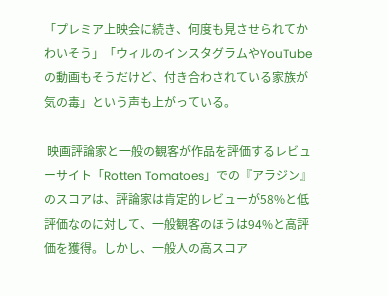「プレミア上映会に続き、何度も見させられてかわいそう」「ウィルのインスタグラムやYouTubeの動画もそうだけど、付き合わされている家族が気の毒」という声も上がっている。

 映画評論家と一般の観客が作品を評価するレビューサイト「Rotten Tomatoes」での『アラジン』のスコアは、評論家は肯定的レビューが58%と低評価なのに対して、一般観客のほうは94%と高評価を獲得。しかし、一般人の高スコア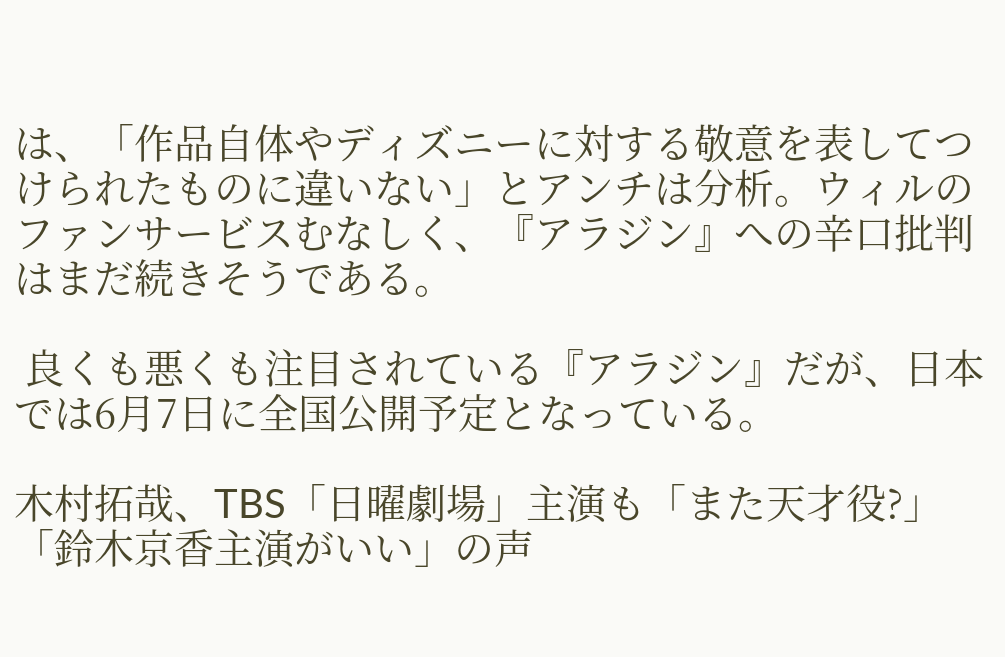は、「作品自体やディズニーに対する敬意を表してつけられたものに違いない」とアンチは分析。ウィルのファンサービスむなしく、『アラジン』への辛口批判はまだ続きそうである。

 良くも悪くも注目されている『アラジン』だが、日本では6月7日に全国公開予定となっている。

木村拓哉、TBS「日曜劇場」主演も「また天才役?」「鈴木京香主演がいい」の声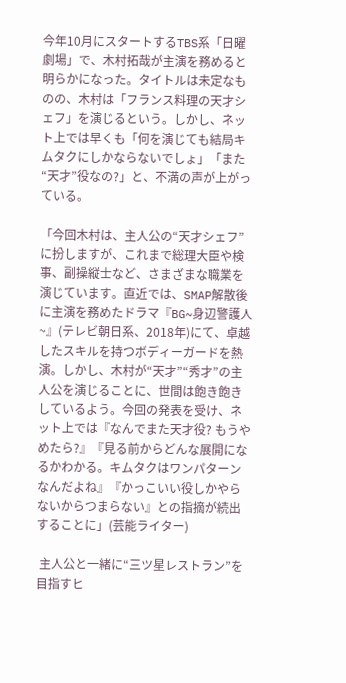今年10月にスタートするTBS系「日曜劇場」で、木村拓哉が主演を務めると明らかになった。タイトルは未定なものの、木村は「フランス料理の天才シェフ」を演じるという。しかし、ネット上では早くも「何を演じても結局キムタクにしかならないでしょ」「また“天才”役なの?」と、不満の声が上がっている。

「今回木村は、主人公の“天才シェフ”に扮しますが、これまで総理大臣や検事、副操縦士など、さまざまな職業を演じています。直近では、SMAP解散後に主演を務めたドラマ『BG~身辺警護人~』(テレビ朝日系、2018年)にて、卓越したスキルを持つボディーガードを熱演。しかし、木村が“天才”“秀才”の主人公を演じることに、世間は飽き飽きしているよう。今回の発表を受け、ネット上では『なんでまた天才役? もうやめたら?』『見る前からどんな展開になるかわかる。キムタクはワンパターンなんだよね』『かっこいい役しかやらないからつまらない』との指摘が続出することに」(芸能ライター)

 主人公と一緒に“三ツ星レストラン”を目指すヒ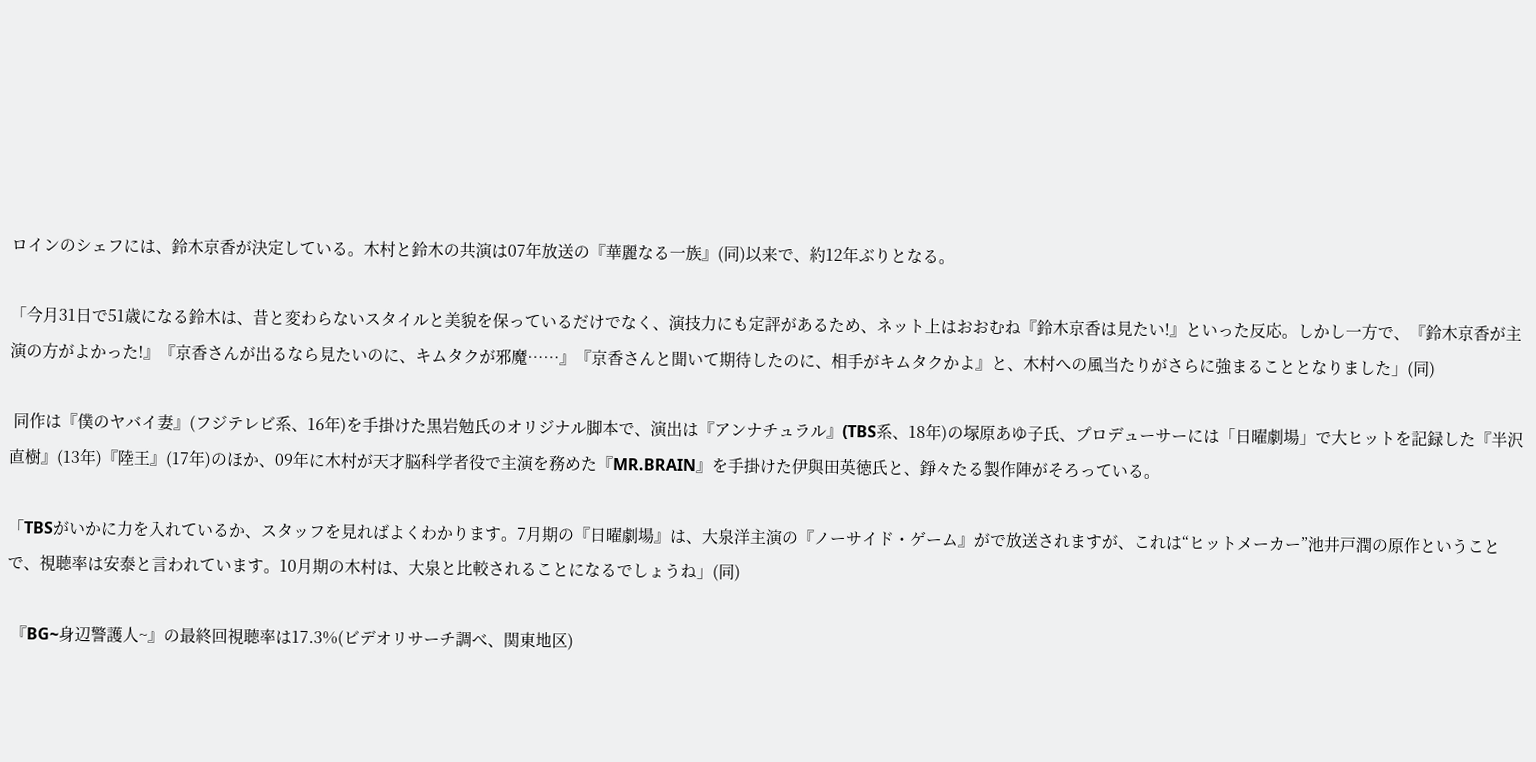ロインのシェフには、鈴木京香が決定している。木村と鈴木の共演は07年放送の『華麗なる一族』(同)以来で、約12年ぶりとなる。

「今月31日で51歳になる鈴木は、昔と変わらないスタイルと美貌を保っているだけでなく、演技力にも定評があるため、ネット上はおおむね『鈴木京香は見たい!』といった反応。しかし一方で、『鈴木京香が主演の方がよかった!』『京香さんが出るなら見たいのに、キムタクが邪魔……』『京香さんと聞いて期待したのに、相手がキムタクかよ』と、木村への風当たりがさらに強まることとなりました」(同)

 同作は『僕のヤバイ妻』(フジテレビ系、16年)を手掛けた黒岩勉氏のオリジナル脚本で、演出は『アンナチュラル』(TBS系、18年)の塚原あゆ子氏、プロデューサーには「日曜劇場」で大ヒットを記録した『半沢直樹』(13年)『陸王』(17年)のほか、09年に木村が天才脳科学者役で主演を務めた『MR.BRAIN』を手掛けた伊與田英徳氏と、錚々たる製作陣がそろっている。

「TBSがいかに力を入れているか、スタッフを見ればよくわかります。7月期の『日曜劇場』は、大泉洋主演の『ノーサイド・ゲーム』がで放送されますが、これは“ヒットメーカー”池井戸潤の原作ということで、視聴率は安泰と言われています。10月期の木村は、大泉と比較されることになるでしょうね」(同)

 『BG~身辺警護人~』の最終回視聴率は17.3%(ビデオリサーチ調べ、関東地区)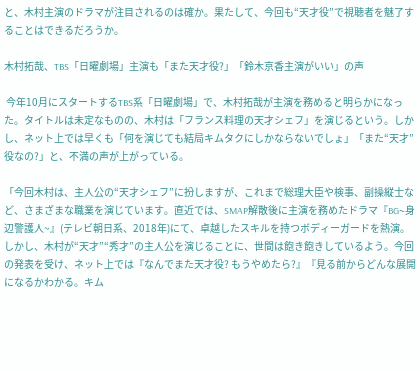と、木村主演のドラマが注目されるのは確か。果たして、今回も“天才役”で視聴者を魅了することはできるだろうか。

木村拓哉、TBS「日曜劇場」主演も「また天才役?」「鈴木京香主演がいい」の声

 今年10月にスタートするTBS系「日曜劇場」で、木村拓哉が主演を務めると明らかになった。タイトルは未定なものの、木村は「フランス料理の天才シェフ」を演じるという。しかし、ネット上では早くも「何を演じても結局キムタクにしかならないでしょ」「また“天才”役なの?」と、不満の声が上がっている。

「今回木村は、主人公の“天才シェフ”に扮しますが、これまで総理大臣や検事、副操縦士など、さまざまな職業を演じています。直近では、SMAP解散後に主演を務めたドラマ『BG~身辺警護人~』(テレビ朝日系、2018年)にて、卓越したスキルを持つボディーガードを熱演。しかし、木村が“天才”“秀才”の主人公を演じることに、世間は飽き飽きしているよう。今回の発表を受け、ネット上では『なんでまた天才役? もうやめたら?』『見る前からどんな展開になるかわかる。キム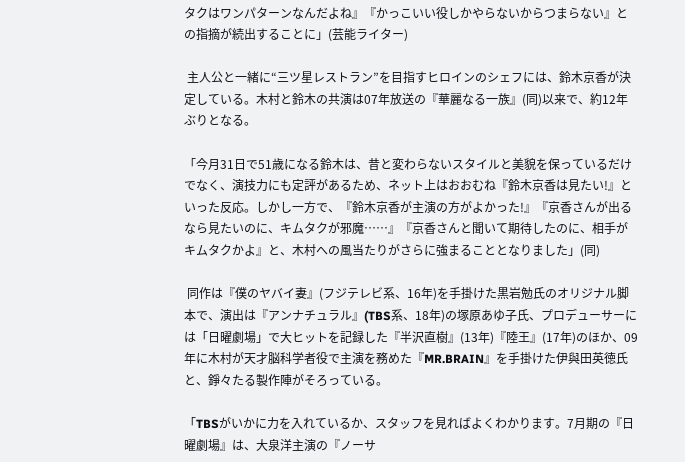タクはワンパターンなんだよね』『かっこいい役しかやらないからつまらない』との指摘が続出することに」(芸能ライター)

 主人公と一緒に“三ツ星レストラン”を目指すヒロインのシェフには、鈴木京香が決定している。木村と鈴木の共演は07年放送の『華麗なる一族』(同)以来で、約12年ぶりとなる。

「今月31日で51歳になる鈴木は、昔と変わらないスタイルと美貌を保っているだけでなく、演技力にも定評があるため、ネット上はおおむね『鈴木京香は見たい!』といった反応。しかし一方で、『鈴木京香が主演の方がよかった!』『京香さんが出るなら見たいのに、キムタクが邪魔……』『京香さんと聞いて期待したのに、相手がキムタクかよ』と、木村への風当たりがさらに強まることとなりました」(同)

 同作は『僕のヤバイ妻』(フジテレビ系、16年)を手掛けた黒岩勉氏のオリジナル脚本で、演出は『アンナチュラル』(TBS系、18年)の塚原あゆ子氏、プロデューサーには「日曜劇場」で大ヒットを記録した『半沢直樹』(13年)『陸王』(17年)のほか、09年に木村が天才脳科学者役で主演を務めた『MR.BRAIN』を手掛けた伊與田英徳氏と、錚々たる製作陣がそろっている。

「TBSがいかに力を入れているか、スタッフを見ればよくわかります。7月期の『日曜劇場』は、大泉洋主演の『ノーサ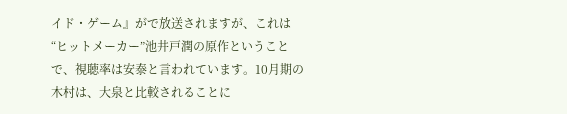イド・ゲーム』がで放送されますが、これは“ヒットメーカー”池井戸潤の原作ということで、視聴率は安泰と言われています。10月期の木村は、大泉と比較されることに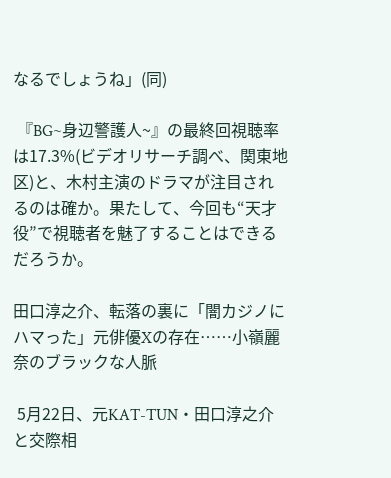なるでしょうね」(同)

 『BG~身辺警護人~』の最終回視聴率は17.3%(ビデオリサーチ調べ、関東地区)と、木村主演のドラマが注目されるのは確か。果たして、今回も“天才役”で視聴者を魅了することはできるだろうか。

田口淳之介、転落の裏に「闇カジノにハマった」元俳優Xの存在……小嶺麗奈のブラックな人脈

 5月22日、元KAT-TUN・田口淳之介と交際相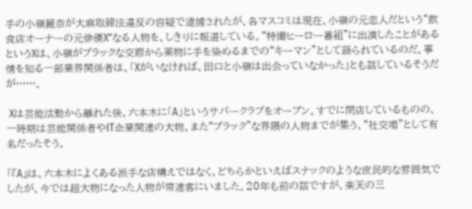手の小嶺麗奈が大麻取締法違反の容疑で逮捕されたが、各マスコミは現在、小嶺の元恋人だという“飲食店オーナーの元俳優X”なる人物を、しきりに報道している。“特撮ヒーロー番組”に出演したことがあるというXは、小嶺がブラックな交際から薬物に手を染めるまでの“キーマン”として語られているのだ。事情を知る一部業界関係者は、「Xがいなければ、田口と小嶺は出会っていなかった」とも話しているそうだが……。

 Xは芸能活動から離れた後、六本木に「A」というサパークラブをオープン。すでに閉店しているものの、一時期は芸能関係者やIT企業関連の大物、また“ブラック”な界隈の人物までが集う、“社交場”として有名だったそう。

「『A』は、六本木によくある派手な店構えではなく、どちらかといえばスナックのような庶民的な雰囲気でしたが、今では超大物になった人物が常連客にいました。20年も前の話ですが、楽天の三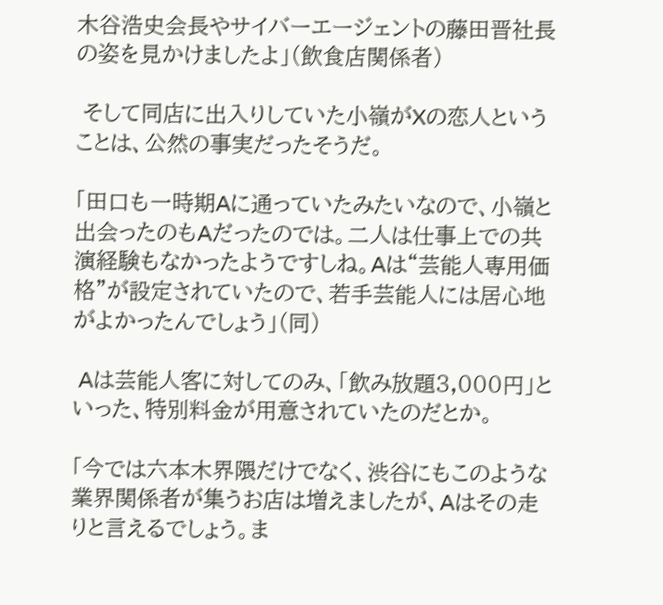木谷浩史会長やサイバーエージェントの藤田晋社長の姿を見かけましたよ」(飲食店関係者)

 そして同店に出入りしていた小嶺がXの恋人ということは、公然の事実だったそうだ。

「田口も一時期Aに通っていたみたいなので、小嶺と出会ったのもAだったのでは。二人は仕事上での共演経験もなかったようですしね。Aは“芸能人専用価格”が設定されていたので、若手芸能人には居心地がよかったんでしょう」(同)

 Aは芸能人客に対してのみ、「飲み放題3,000円」といった、特別料金が用意されていたのだとか。

「今では六本木界隈だけでなく、渋谷にもこのような業界関係者が集うお店は増えましたが、Aはその走りと言えるでしょう。ま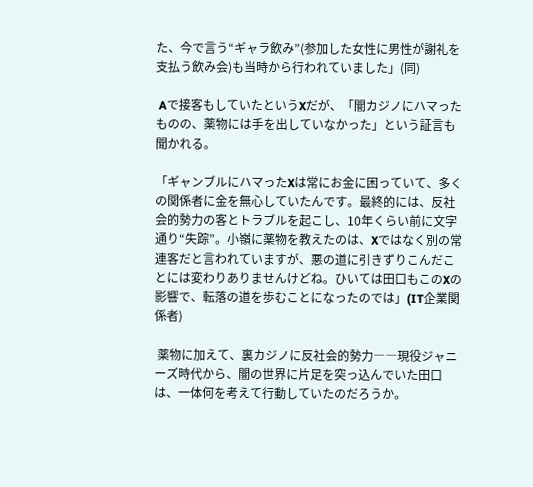た、今で言う“ギャラ飲み”(参加した女性に男性が謝礼を支払う飲み会)も当時から行われていました」(同)

 Aで接客もしていたというXだが、「闇カジノにハマったものの、薬物には手を出していなかった」という証言も聞かれる。

「ギャンブルにハマったXは常にお金に困っていて、多くの関係者に金を無心していたんです。最終的には、反社会的勢力の客とトラブルを起こし、10年くらい前に文字通り“失踪”。小嶺に薬物を教えたのは、Xではなく別の常連客だと言われていますが、悪の道に引きずりこんだことには変わりありませんけどね。ひいては田口もこのXの影響で、転落の道を歩むことになったのでは」(IT企業関係者)

 薬物に加えて、裏カジノに反社会的勢力――現役ジャニーズ時代から、闇の世界に片足を突っ込んでいた田口は、一体何を考えて行動していたのだろうか。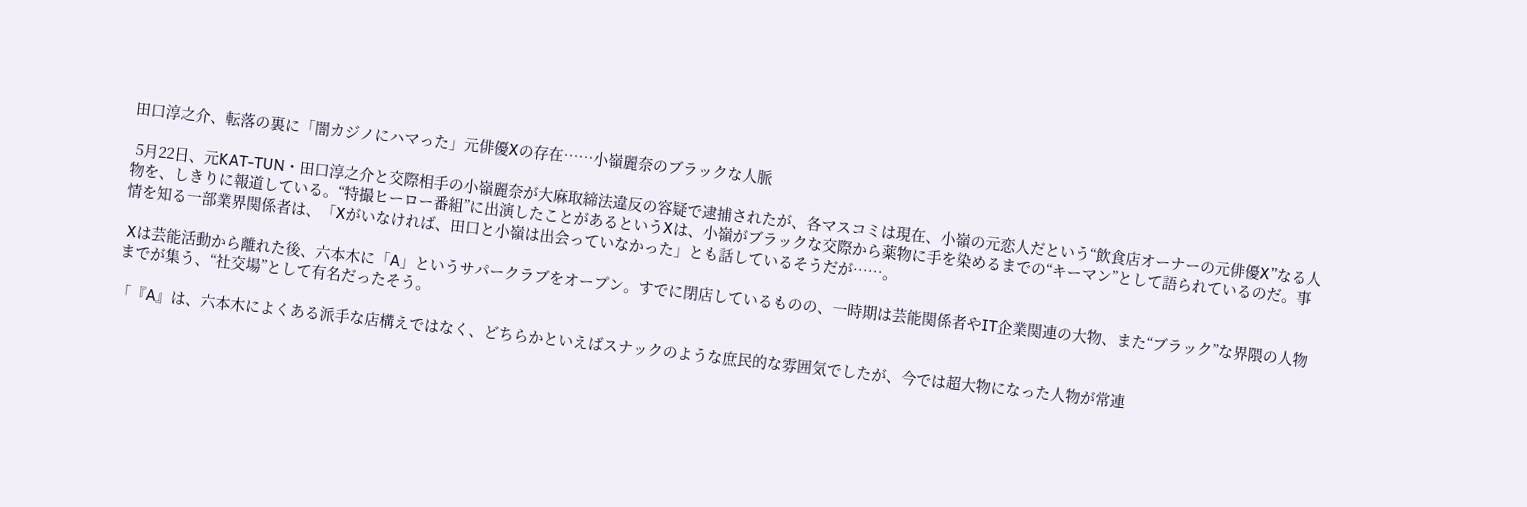田口淳之介、転落の裏に「闇カジノにハマった」元俳優Xの存在……小嶺麗奈のブラックな人脈

 5月22日、元KAT-TUN・田口淳之介と交際相手の小嶺麗奈が大麻取締法違反の容疑で逮捕されたが、各マスコミは現在、小嶺の元恋人だという“飲食店オーナーの元俳優X”なる人物を、しきりに報道している。“特撮ヒーロー番組”に出演したことがあるというXは、小嶺がブラックな交際から薬物に手を染めるまでの“キーマン”として語られているのだ。事情を知る一部業界関係者は、「Xがいなければ、田口と小嶺は出会っていなかった」とも話しているそうだが……。

 Xは芸能活動から離れた後、六本木に「A」というサパークラブをオープン。すでに閉店しているものの、一時期は芸能関係者やIT企業関連の大物、また“ブラック”な界隈の人物までが集う、“社交場”として有名だったそう。

「『A』は、六本木によくある派手な店構えではなく、どちらかといえばスナックのような庶民的な雰囲気でしたが、今では超大物になった人物が常連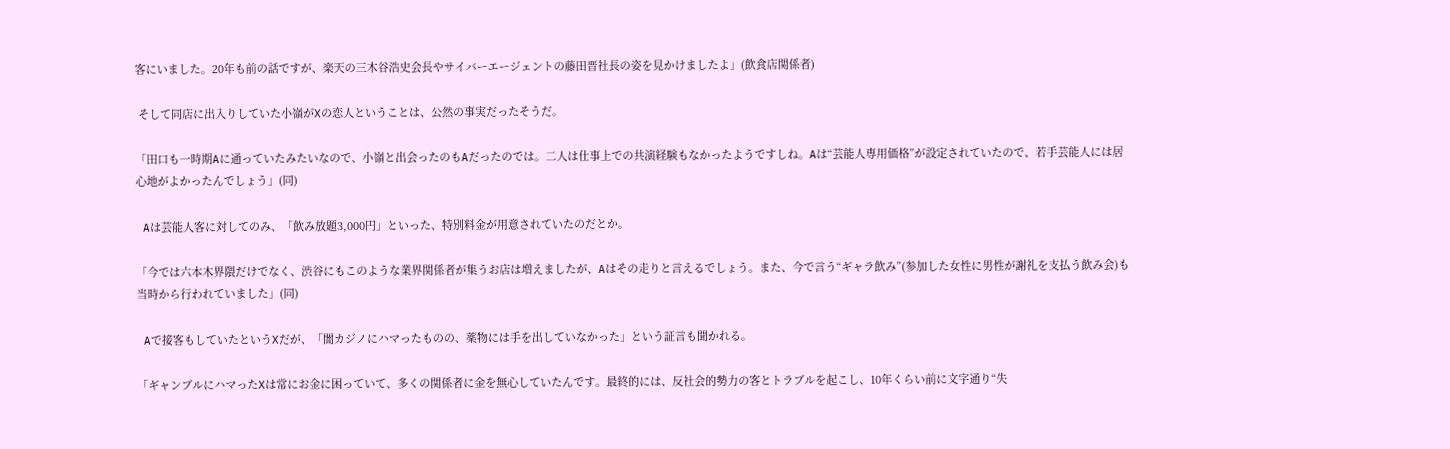客にいました。20年も前の話ですが、楽天の三木谷浩史会長やサイバーエージェントの藤田晋社長の姿を見かけましたよ」(飲食店関係者)

 そして同店に出入りしていた小嶺がXの恋人ということは、公然の事実だったそうだ。

「田口も一時期Aに通っていたみたいなので、小嶺と出会ったのもAだったのでは。二人は仕事上での共演経験もなかったようですしね。Aは“芸能人専用価格”が設定されていたので、若手芸能人には居心地がよかったんでしょう」(同)

 Aは芸能人客に対してのみ、「飲み放題3,000円」といった、特別料金が用意されていたのだとか。

「今では六本木界隈だけでなく、渋谷にもこのような業界関係者が集うお店は増えましたが、Aはその走りと言えるでしょう。また、今で言う“ギャラ飲み”(参加した女性に男性が謝礼を支払う飲み会)も当時から行われていました」(同)

 Aで接客もしていたというXだが、「闇カジノにハマったものの、薬物には手を出していなかった」という証言も聞かれる。

「ギャンブルにハマったXは常にお金に困っていて、多くの関係者に金を無心していたんです。最終的には、反社会的勢力の客とトラブルを起こし、10年くらい前に文字通り“失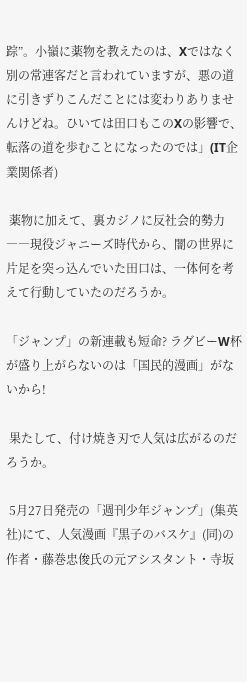踪”。小嶺に薬物を教えたのは、Xではなく別の常連客だと言われていますが、悪の道に引きずりこんだことには変わりありませんけどね。ひいては田口もこのXの影響で、転落の道を歩むことになったのでは」(IT企業関係者)

 薬物に加えて、裏カジノに反社会的勢力――現役ジャニーズ時代から、闇の世界に片足を突っ込んでいた田口は、一体何を考えて行動していたのだろうか。

「ジャンプ」の新連載も短命? ラグビーW杯が盛り上がらないのは「国民的漫画」がないから!

 果たして、付け焼き刃で人気は広がるのだろうか。

 5月27日発売の「週刊少年ジャンプ」(集英社)にて、人気漫画『黒子のバスケ』(同)の作者・藤巻忠俊氏の元アシスタント・寺坂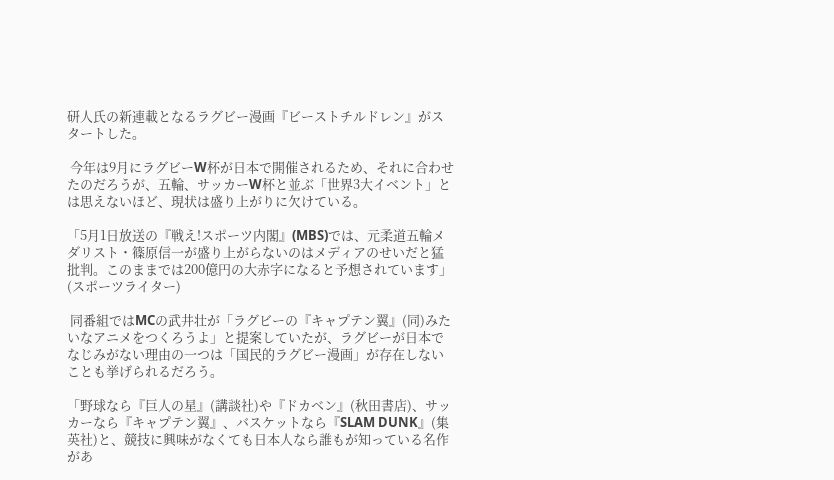研人氏の新連載となるラグビー漫画『ビーストチルドレン』がスタートした。

 今年は9月にラグビーW杯が日本で開催されるため、それに合わせたのだろうが、五輪、サッカーW杯と並ぶ「世界3大イベント」とは思えないほど、現状は盛り上がりに欠けている。

「5月1日放送の『戦え!スポーツ内閣』(MBS)では、元柔道五輪メダリスト・篠原信一が盛り上がらないのはメディアのせいだと猛批判。このままでは200億円の大赤字になると予想されています」(スポーツライター)

 同番組ではMCの武井壮が「ラグビーの『キャプテン翼』(同)みたいなアニメをつくろうよ」と提案していたが、ラグビーが日本でなじみがない理由の一つは「国民的ラグビー漫画」が存在しないことも挙げられるだろう。

「野球なら『巨人の星』(講談社)や『ドカベン』(秋田書店)、サッカーなら『キャプテン翼』、バスケットなら『SLAM DUNK』(集英社)と、競技に興味がなくても日本人なら誰もが知っている名作があ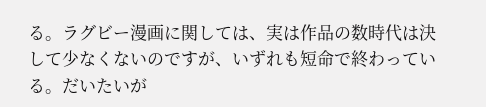る。ラグビー漫画に関しては、実は作品の数時代は決して少なくないのですが、いずれも短命で終わっている。だいたいが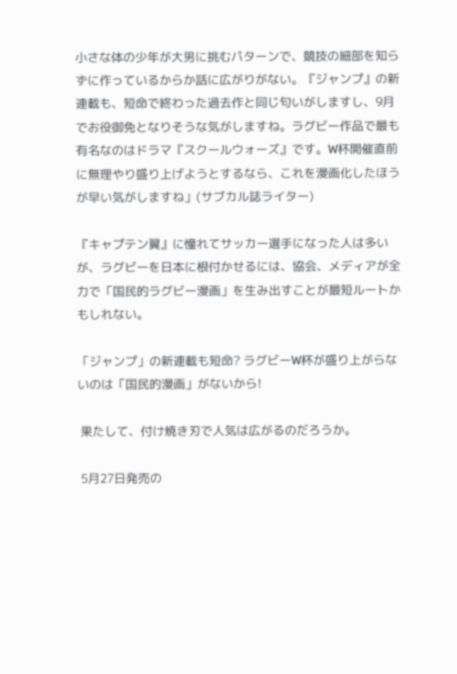小さな体の少年が大男に挑むパターンで、競技の細部を知らずに作っているからか話に広がりがない。『ジャンプ』の新連載も、短命で終わった過去作と同じ匂いがしますし、9月でお役御免となりそうな気がしますね。ラグビー作品で最も有名なのはドラマ『スクールウォーズ』です。W杯開催直前に無理やり盛り上げようとするなら、これを漫画化したほうが早い気がしますね」(サブカル誌ライター)

『キャプテン翼』に憧れてサッカー選手になった人は多いが、ラグビーを日本に根付かせるには、協会、メディアが全力で「国民的ラグビー漫画」を生み出すことが最短ルートかもしれない。

「ジャンプ」の新連載も短命? ラグビーW杯が盛り上がらないのは「国民的漫画」がないから!

 果たして、付け焼き刃で人気は広がるのだろうか。

 5月27日発売の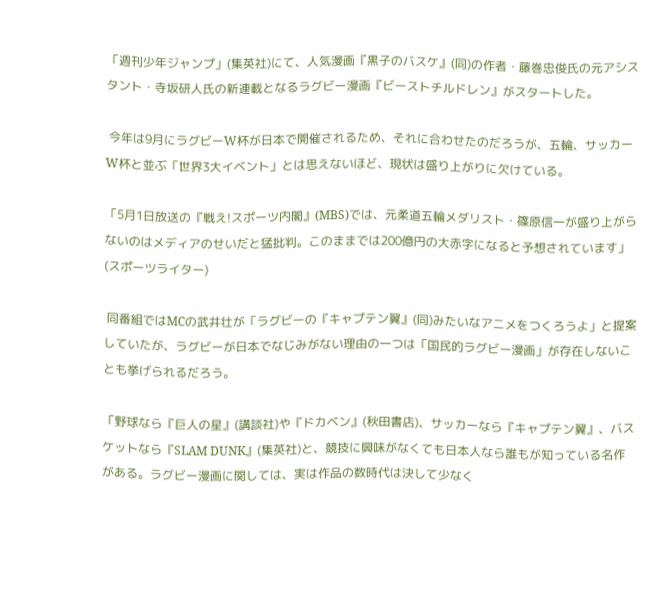「週刊少年ジャンプ」(集英社)にて、人気漫画『黒子のバスケ』(同)の作者・藤巻忠俊氏の元アシスタント・寺坂研人氏の新連載となるラグビー漫画『ビーストチルドレン』がスタートした。

 今年は9月にラグビーW杯が日本で開催されるため、それに合わせたのだろうが、五輪、サッカーW杯と並ぶ「世界3大イベント」とは思えないほど、現状は盛り上がりに欠けている。

「5月1日放送の『戦え!スポーツ内閣』(MBS)では、元柔道五輪メダリスト・篠原信一が盛り上がらないのはメディアのせいだと猛批判。このままでは200億円の大赤字になると予想されています」(スポーツライター)

 同番組ではMCの武井壮が「ラグビーの『キャプテン翼』(同)みたいなアニメをつくろうよ」と提案していたが、ラグビーが日本でなじみがない理由の一つは「国民的ラグビー漫画」が存在しないことも挙げられるだろう。

「野球なら『巨人の星』(講談社)や『ドカベン』(秋田書店)、サッカーなら『キャプテン翼』、バスケットなら『SLAM DUNK』(集英社)と、競技に興味がなくても日本人なら誰もが知っている名作がある。ラグビー漫画に関しては、実は作品の数時代は決して少なく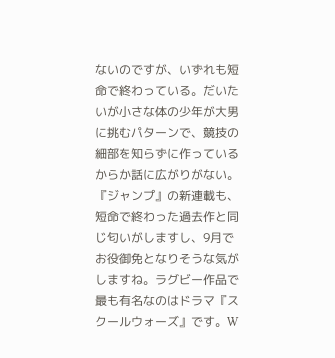ないのですが、いずれも短命で終わっている。だいたいが小さな体の少年が大男に挑むパターンで、競技の細部を知らずに作っているからか話に広がりがない。『ジャンプ』の新連載も、短命で終わった過去作と同じ匂いがしますし、9月でお役御免となりそうな気がしますね。ラグビー作品で最も有名なのはドラマ『スクールウォーズ』です。W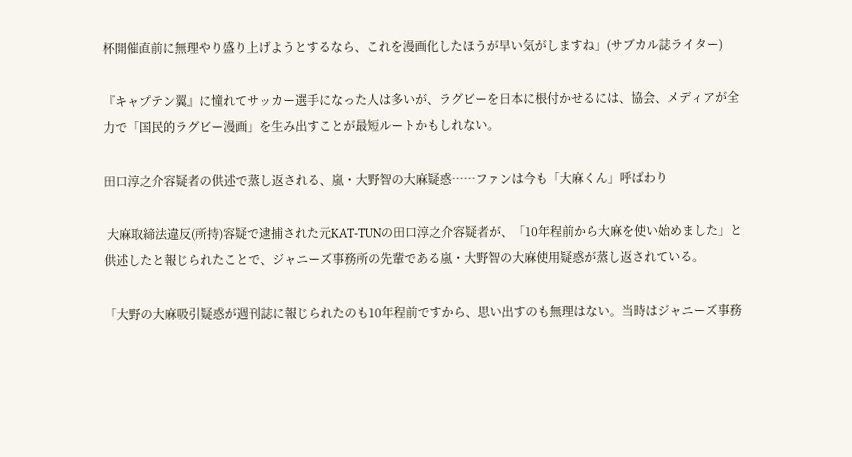杯開催直前に無理やり盛り上げようとするなら、これを漫画化したほうが早い気がしますね」(サブカル誌ライター)

『キャプテン翼』に憧れてサッカー選手になった人は多いが、ラグビーを日本に根付かせるには、協会、メディアが全力で「国民的ラグビー漫画」を生み出すことが最短ルートかもしれない。

田口淳之介容疑者の供述で蒸し返される、嵐・大野智の大麻疑惑……ファンは今も「大麻くん」呼ばわり

 大麻取締法違反(所持)容疑で逮捕された元KAT-TUNの田口淳之介容疑者が、「10年程前から大麻を使い始めました」と供述したと報じられたことで、ジャニーズ事務所の先輩である嵐・大野智の大麻使用疑惑が蒸し返されている。

「大野の大麻吸引疑惑が週刊誌に報じられたのも10年程前ですから、思い出すのも無理はない。当時はジャニーズ事務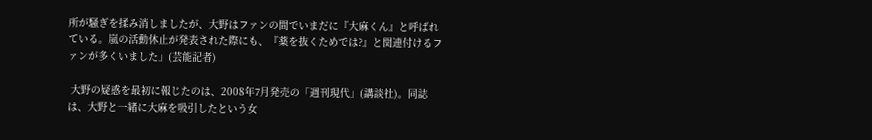所が騒ぎを揉み消しましたが、大野はファンの間でいまだに『大麻くん』と呼ばれている。嵐の活動休止が発表された際にも、『薬を抜くためでは?』と関連付けるファンが多くいました」(芸能記者)

 大野の疑惑を最初に報じたのは、2008年7月発売の「週刊現代」(講談社)。同誌は、大野と一緒に大麻を吸引したという女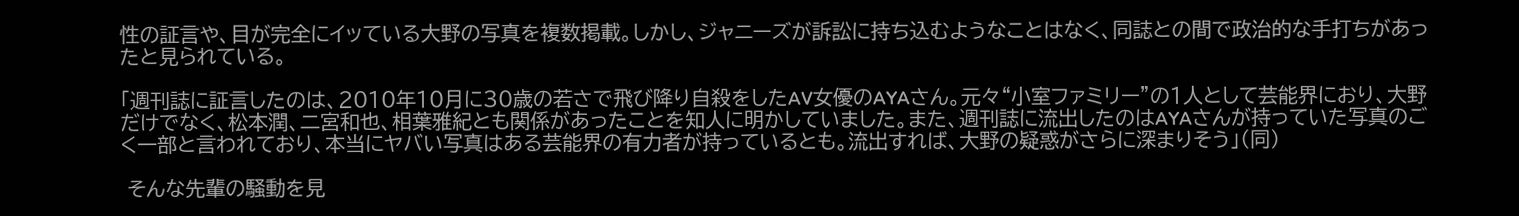性の証言や、目が完全にイッている大野の写真を複数掲載。しかし、ジャニーズが訴訟に持ち込むようなことはなく、同誌との間で政治的な手打ちがあったと見られている。

「週刊誌に証言したのは、2010年10月に30歳の若さで飛び降り自殺をしたAV女優のAYAさん。元々“小室ファミリー”の1人として芸能界におり、大野だけでなく、松本潤、二宮和也、相葉雅紀とも関係があったことを知人に明かしていました。また、週刊誌に流出したのはAYAさんが持っていた写真のごく一部と言われており、本当にヤバい写真はある芸能界の有力者が持っているとも。流出すれば、大野の疑惑がさらに深まりそう」(同)

 そんな先輩の騒動を見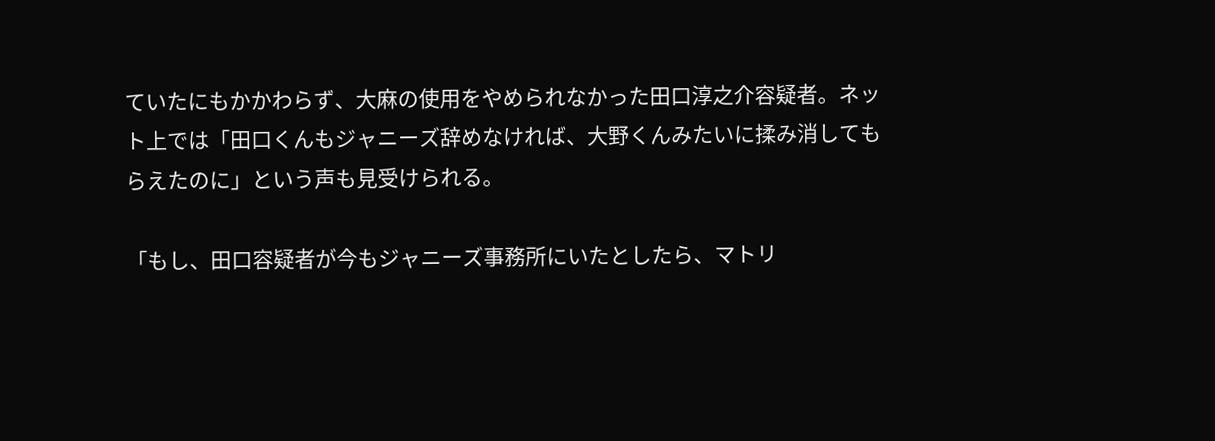ていたにもかかわらず、大麻の使用をやめられなかった田口淳之介容疑者。ネット上では「田口くんもジャニーズ辞めなければ、大野くんみたいに揉み消してもらえたのに」という声も見受けられる。

「もし、田口容疑者が今もジャニーズ事務所にいたとしたら、マトリ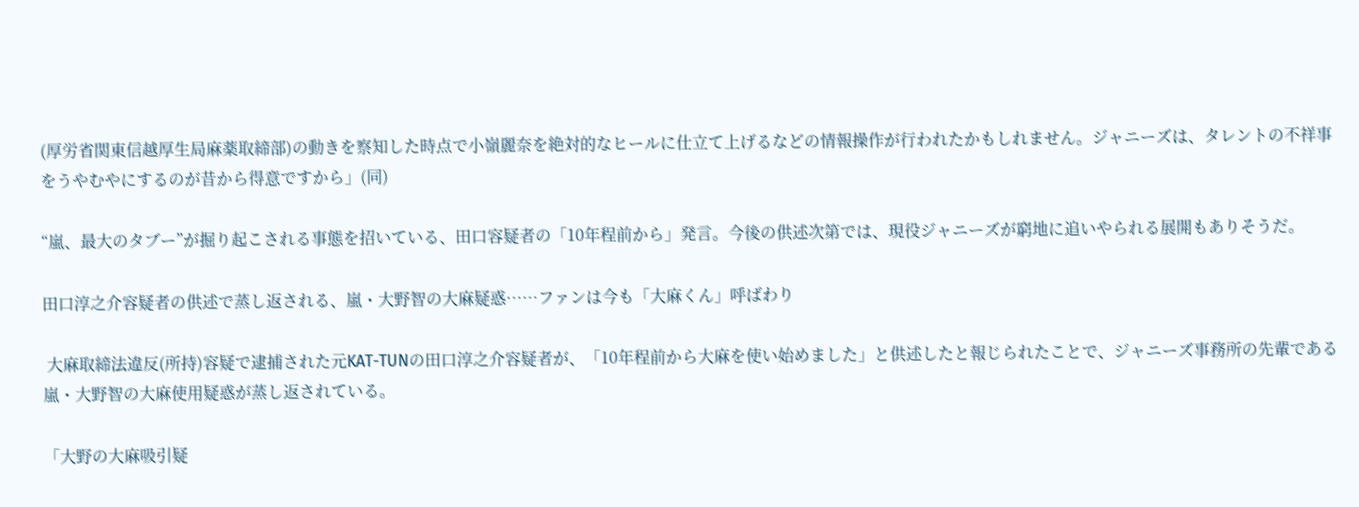(厚労省関東信越厚生局麻薬取締部)の動きを察知した時点で小嶺麗奈を絶対的なヒールに仕立て上げるなどの情報操作が行われたかもしれません。ジャニーズは、タレントの不祥事をうやむやにするのが昔から得意ですから」(同)

“嵐、最大のタブー”が掘り起こされる事態を招いている、田口容疑者の「10年程前から」発言。今後の供述次第では、現役ジャニーズが窮地に追いやられる展開もありそうだ。

田口淳之介容疑者の供述で蒸し返される、嵐・大野智の大麻疑惑……ファンは今も「大麻くん」呼ばわり

 大麻取締法違反(所持)容疑で逮捕された元KAT-TUNの田口淳之介容疑者が、「10年程前から大麻を使い始めました」と供述したと報じられたことで、ジャニーズ事務所の先輩である嵐・大野智の大麻使用疑惑が蒸し返されている。

「大野の大麻吸引疑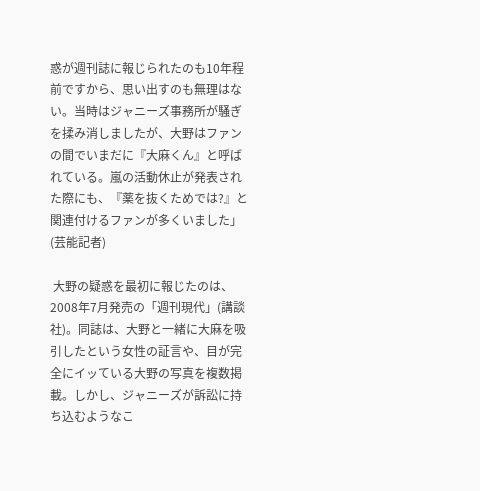惑が週刊誌に報じられたのも10年程前ですから、思い出すのも無理はない。当時はジャニーズ事務所が騒ぎを揉み消しましたが、大野はファンの間でいまだに『大麻くん』と呼ばれている。嵐の活動休止が発表された際にも、『薬を抜くためでは?』と関連付けるファンが多くいました」(芸能記者)

 大野の疑惑を最初に報じたのは、2008年7月発売の「週刊現代」(講談社)。同誌は、大野と一緒に大麻を吸引したという女性の証言や、目が完全にイッている大野の写真を複数掲載。しかし、ジャニーズが訴訟に持ち込むようなこ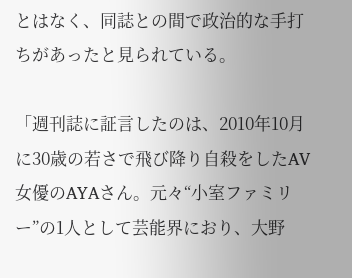とはなく、同誌との間で政治的な手打ちがあったと見られている。

「週刊誌に証言したのは、2010年10月に30歳の若さで飛び降り自殺をしたAV女優のAYAさん。元々“小室ファミリー”の1人として芸能界におり、大野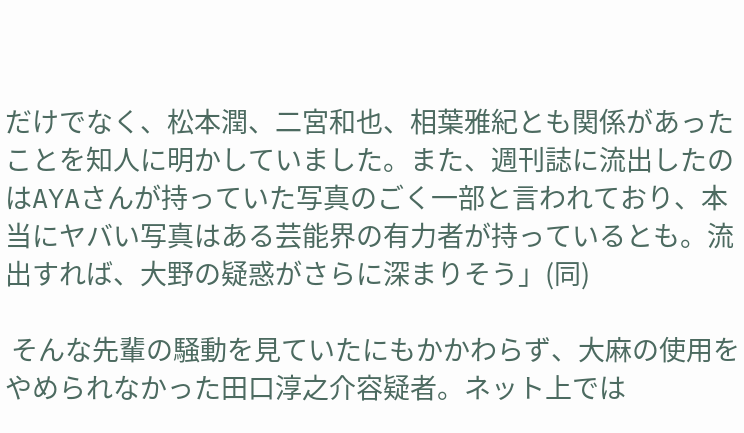だけでなく、松本潤、二宮和也、相葉雅紀とも関係があったことを知人に明かしていました。また、週刊誌に流出したのはAYAさんが持っていた写真のごく一部と言われており、本当にヤバい写真はある芸能界の有力者が持っているとも。流出すれば、大野の疑惑がさらに深まりそう」(同)

 そんな先輩の騒動を見ていたにもかかわらず、大麻の使用をやめられなかった田口淳之介容疑者。ネット上では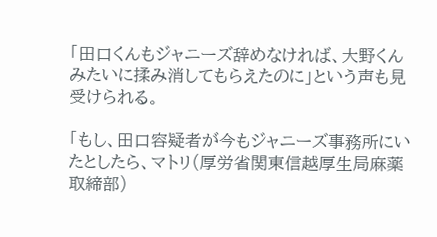「田口くんもジャニーズ辞めなければ、大野くんみたいに揉み消してもらえたのに」という声も見受けられる。

「もし、田口容疑者が今もジャニーズ事務所にいたとしたら、マトリ(厚労省関東信越厚生局麻薬取締部)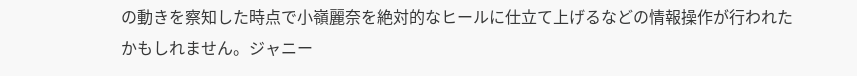の動きを察知した時点で小嶺麗奈を絶対的なヒールに仕立て上げるなどの情報操作が行われたかもしれません。ジャニー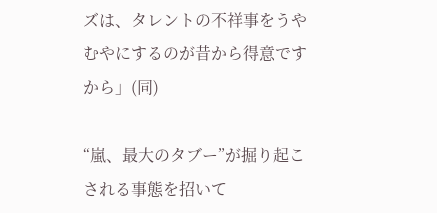ズは、タレントの不祥事をうやむやにするのが昔から得意ですから」(同)

“嵐、最大のタブー”が掘り起こされる事態を招いて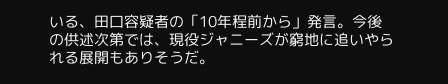いる、田口容疑者の「10年程前から」発言。今後の供述次第では、現役ジャニーズが窮地に追いやられる展開もありそうだ。